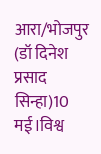आरा/भोजपुर (डॉ दिनेश प्रसाद सिन्हा)10 मई।विश्व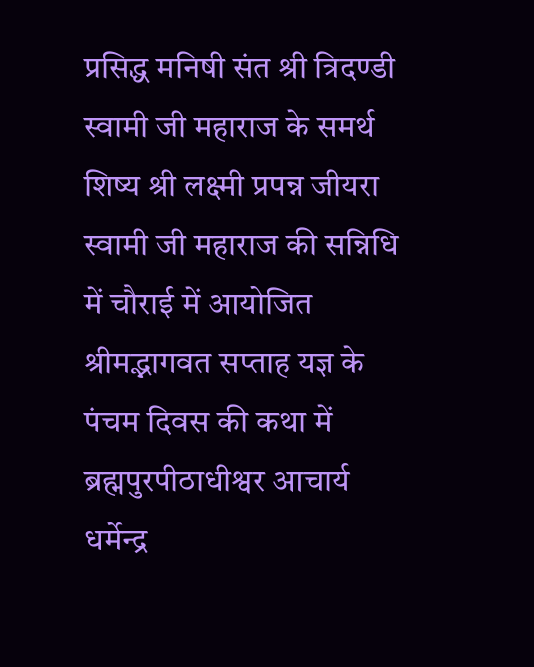प्रसिद्ध मनिषी संत श्री त्रिदण्डी स्वामी जी महाराज के समर्थ शिष्य श्री लक्ष्मी प्रपन्न जीयरा स्वामी जी महाराज की सन्निधि में चौराई में आयोजित श्रीमद्भागवत सप्ताह यज्ञ के पंचम दिवस की कथा में ब्रह्मपुरपीठाधीश्वर आचार्य धर्मेन्द्र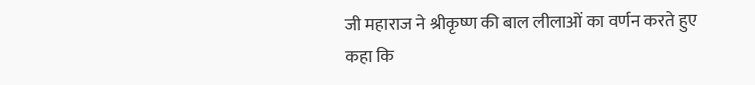जी महाराज ने श्रीकृष्ण की बाल लीलाओं का वर्णन करते हुए कहा कि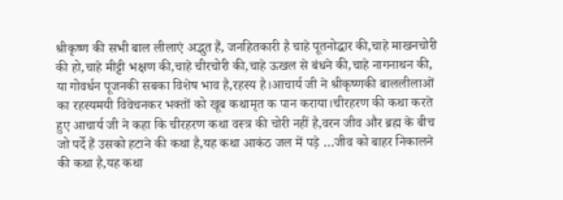श्रीकृष्ण की सभी बाल लीलाएं अद्भुत हैं, जनहितकारी है चाहे पूतनोद्धार की,चाहे माखनचोरी की हो,चाहे मीट्टी भक्षण की,चाहे चीरचोरी की,चाहे ऊखल से बंधने की,चाहे नागनाथन की, या गोवर्धन पूजनकी सबका विशेष भाव है,रहस्य है।आचार्य जी ने श्रीकृष्णकी बाललीलाओं का रहस्यमयी विवेचनकर भक्तों को खूब कथामृत क पान कराया।चीरहरण की कथा करते हुए आचार्य जी ने कहा कि चीरहरण कथा वस्त्र की चोरी नहीं है,वरन जीव और ब्रह्म के बीच जो पर्दे हैं उसको हटाने की कथा है,यह कथा आकंठ जल में पड़े …जीव को बाहर निकालने की कथा है,यह कथा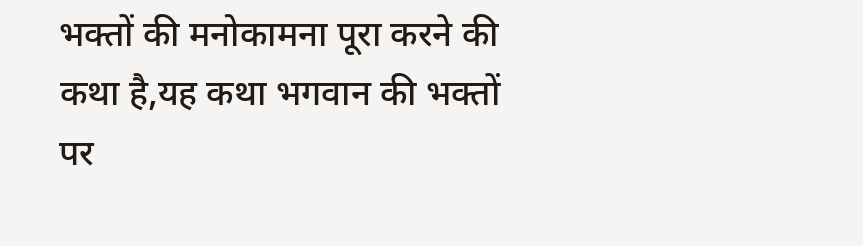भक्तों की मनोकामना पूरा करने की कथा है,यह कथा भगवान की भक्तों पर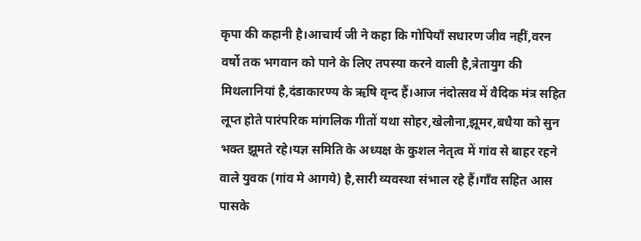कृपा की कहानी है।आचार्य जी ने कहा कि गोपियाँ सधारण जीव नहीं,वरन वर्षो तक भगवान को पाने के लिए तपस्या करने वाली है,त्रेतायुग की मिथलानियां है,दंडाकारण्य के ऋषि वृन्द हैं।आज नंदोत्सव में वैदिक मंत्र सहित लूप्त होते पारंपरिक मांगलिक गीतों यथा सोहर,खेलौना,झूमर,बधैया को सुन भक्त झूमते रहे।यज्ञ समिति के अध्यक्ष के कुशल नेतृत्व में गांव से बाहर रहने वाले युवक (गांव मे आगये) है,सारी व्यवस्था संभाल रहे हैं।गाँव सहित आस पासके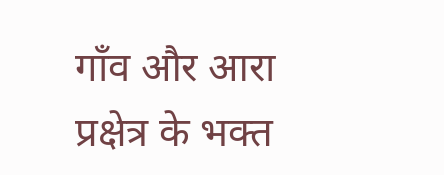गाँव और आरा प्रक्षेत्र के भक्त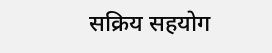सक्रिय सहयोग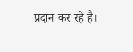प्रदान कर रहे है।